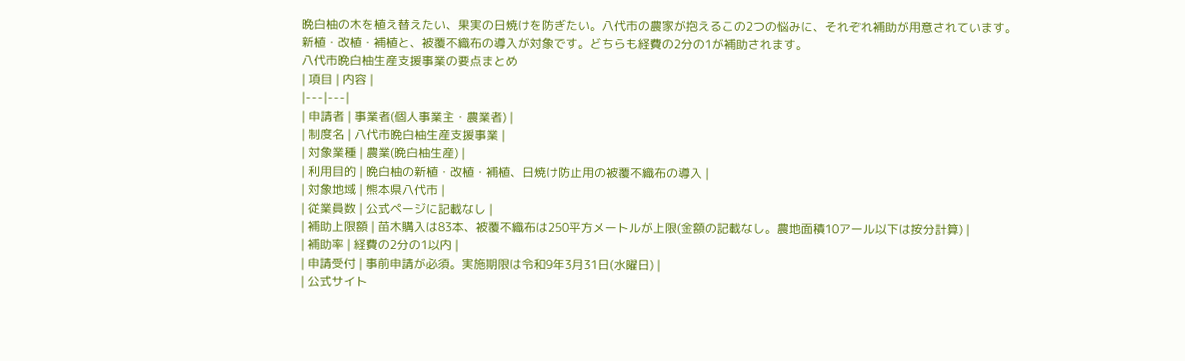晩白柚の木を植え替えたい、果実の日焼けを防ぎたい。八代市の農家が抱えるこの2つの悩みに、それぞれ補助が用意されています。
新植・改植・補植と、被覆不織布の導入が対象です。どちらも経費の2分の1が補助されます。
八代市晩白柚生産支援事業の要点まとめ
| 項目 | 内容 |
|---|---|
| 申請者 | 事業者(個人事業主・農業者) |
| 制度名 | 八代市晩白柚生産支援事業 |
| 対象業種 | 農業(晩白柚生産) |
| 利用目的 | 晩白柚の新植・改植・補植、日焼け防止用の被覆不織布の導入 |
| 対象地域 | 熊本県八代市 |
| 従業員数 | 公式ページに記載なし |
| 補助上限額 | 苗木購入は83本、被覆不織布は250平方メートルが上限(金額の記載なし。農地面積10アール以下は按分計算) |
| 補助率 | 経費の2分の1以内 |
| 申請受付 | 事前申請が必須。実施期限は令和9年3月31日(水曜日) |
| 公式サイト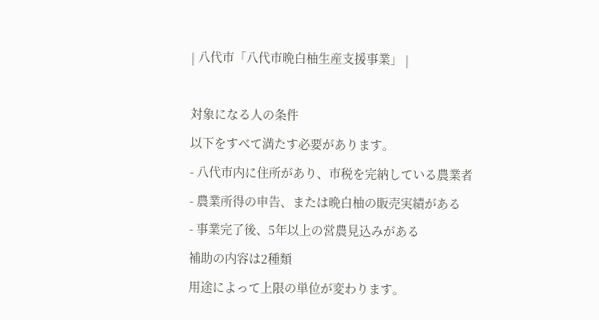| 八代市「八代市晩白柚生産支援事業」 |

対象になる人の条件
以下をすべて満たす必要があります。
- 八代市内に住所があり、市税を完納している農業者
- 農業所得の申告、または晩白柚の販売実績がある
- 事業完了後、5年以上の営農見込みがある
補助の内容は2種類
用途によって上限の単位が変わります。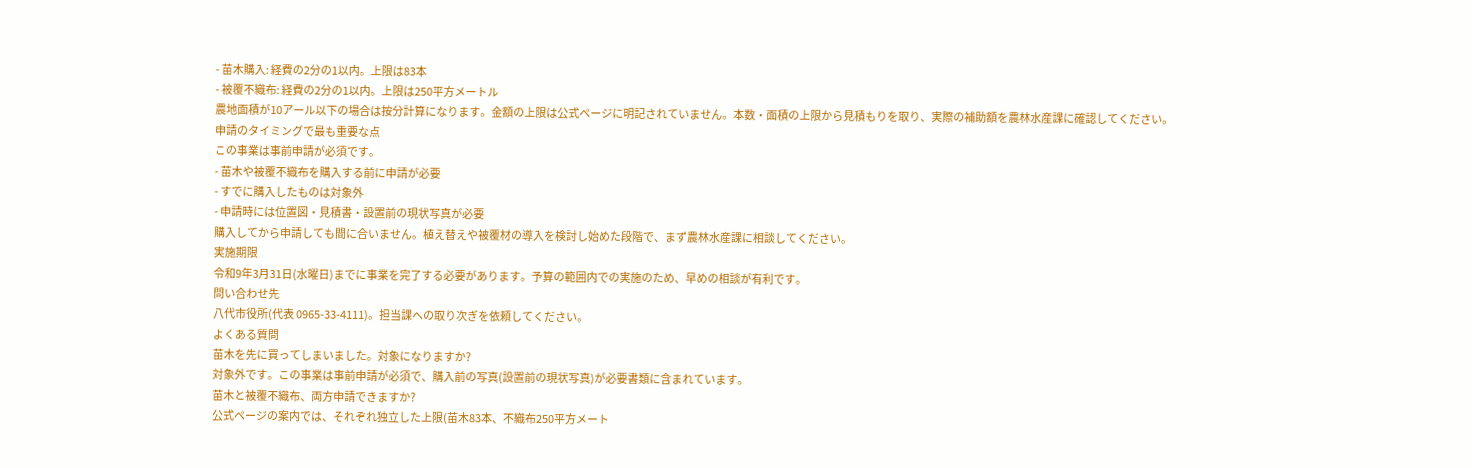- 苗木購入: 経費の2分の1以内。上限は83本
- 被覆不織布: 経費の2分の1以内。上限は250平方メートル
農地面積が10アール以下の場合は按分計算になります。金額の上限は公式ページに明記されていません。本数・面積の上限から見積もりを取り、実際の補助額を農林水産課に確認してください。
申請のタイミングで最も重要な点
この事業は事前申請が必須です。
- 苗木や被覆不織布を購入する前に申請が必要
- すでに購入したものは対象外
- 申請時には位置図・見積書・設置前の現状写真が必要
購入してから申請しても間に合いません。植え替えや被覆材の導入を検討し始めた段階で、まず農林水産課に相談してください。
実施期限
令和9年3月31日(水曜日)までに事業を完了する必要があります。予算の範囲内での実施のため、早めの相談が有利です。
問い合わせ先
八代市役所(代表 0965-33-4111)。担当課への取り次ぎを依頼してください。
よくある質問
苗木を先に買ってしまいました。対象になりますか?
対象外です。この事業は事前申請が必須で、購入前の写真(設置前の現状写真)が必要書類に含まれています。
苗木と被覆不織布、両方申請できますか?
公式ページの案内では、それぞれ独立した上限(苗木83本、不織布250平方メート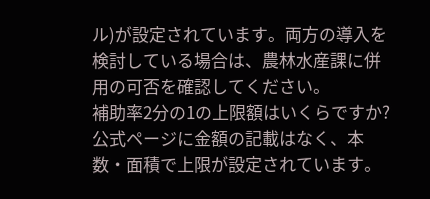ル)が設定されています。両方の導入を検討している場合は、農林水産課に併用の可否を確認してください。
補助率2分の1の上限額はいくらですか?
公式ページに金額の記載はなく、本数・面積で上限が設定されています。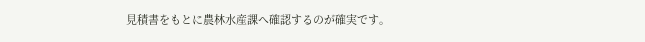見積書をもとに農林水産課へ確認するのが確実です。